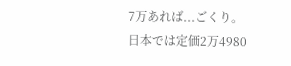7万あれば...ごくり。
日本では定価2万4980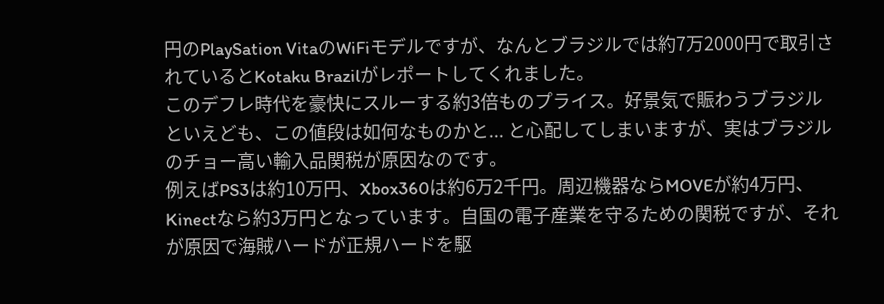円のPlaySation VitaのWiFiモデルですが、なんとブラジルでは約7万2000円で取引されているとKotaku Brazilがレポートしてくれました。
このデフレ時代を豪快にスルーする約3倍ものプライス。好景気で賑わうブラジルといえども、この値段は如何なものかと... と心配してしまいますが、実はブラジルのチョー高い輸入品関税が原因なのです。
例えばPS3は約10万円、Xbox360は約6万2千円。周辺機器ならMOVEが約4万円、Kinectなら約3万円となっています。自国の電子産業を守るための関税ですが、それが原因で海賊ハードが正規ハードを駆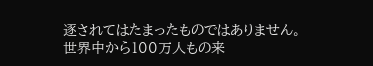逐されてはたまったものではありません。
世界中から100万人もの来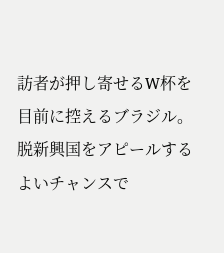訪者が押し寄せるW杯を目前に控えるブラジル。脱新興国をアピールするよいチャンスで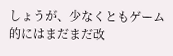しょうが、少なくともゲーム的にはまだまだ改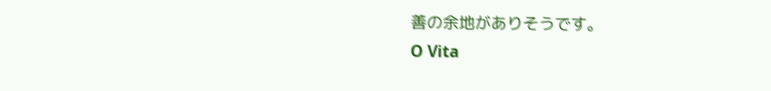善の余地がありそうです。
O Vita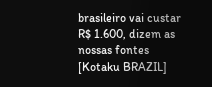brasileiro vai custar R$ 1.600, dizem as nossas fontes [Kotaku BRAZIL]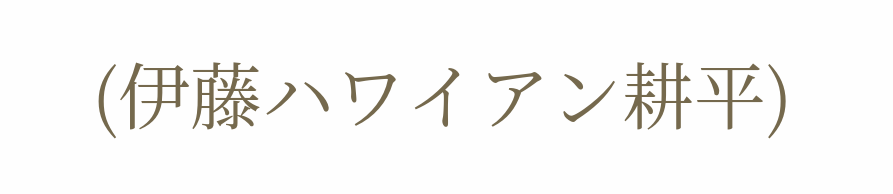(伊藤ハワイアン耕平)